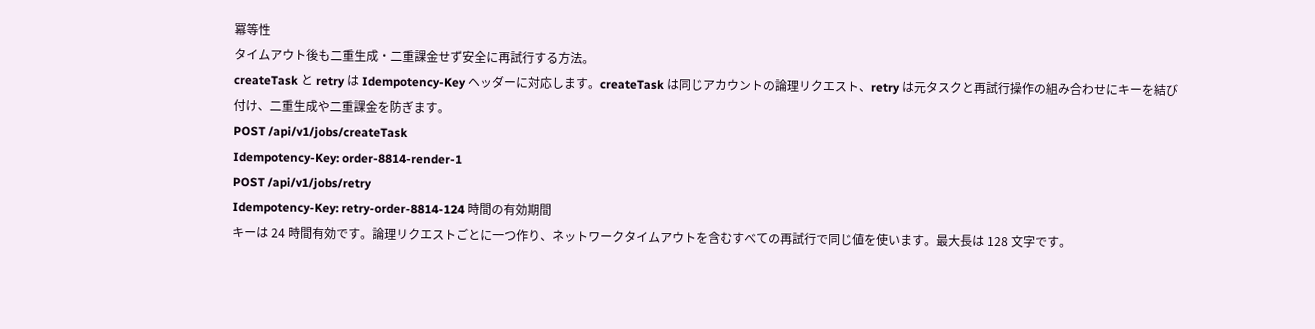冪等性
タイムアウト後も二重生成・二重課金せず安全に再試行する方法。
createTask と retry は Idempotency-Key ヘッダーに対応します。createTask は同じアカウントの論理リクエスト、retry は元タスクと再試行操作の組み合わせにキーを結び付け、二重生成や二重課金を防ぎます。
POST /api/v1/jobs/createTask
Idempotency-Key: order-8814-render-1
POST /api/v1/jobs/retry
Idempotency-Key: retry-order-8814-124 時間の有効期間
キーは 24 時間有効です。論理リクエストごとに一つ作り、ネットワークタイムアウトを含むすべての再試行で同じ値を使います。最大長は 128 文字です。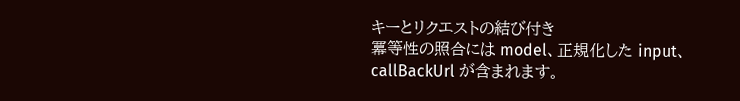キーとリクエストの結び付き
冪等性の照合には model、正規化した input、callBackUrl が含まれます。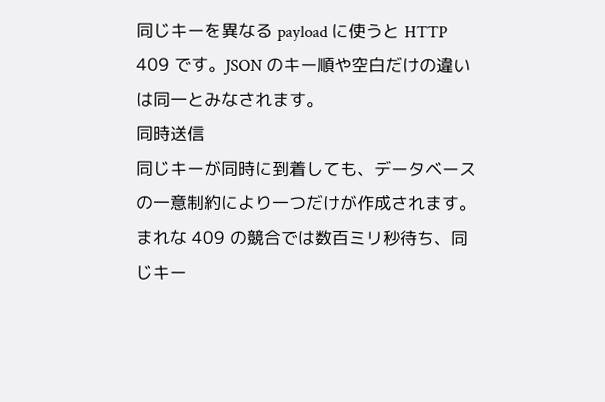同じキーを異なる payload に使うと HTTP 409 です。JSON のキー順や空白だけの違いは同一とみなされます。
同時送信
同じキーが同時に到着しても、データベースの一意制約により一つだけが作成されます。まれな 409 の競合では数百ミリ秒待ち、同じキー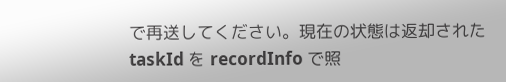で再送してください。現在の状態は返却された taskId を recordInfo で照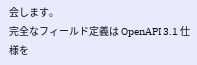会します。
完全なフィールド定義は OpenAPI 3.1 仕様を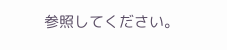参照してください。